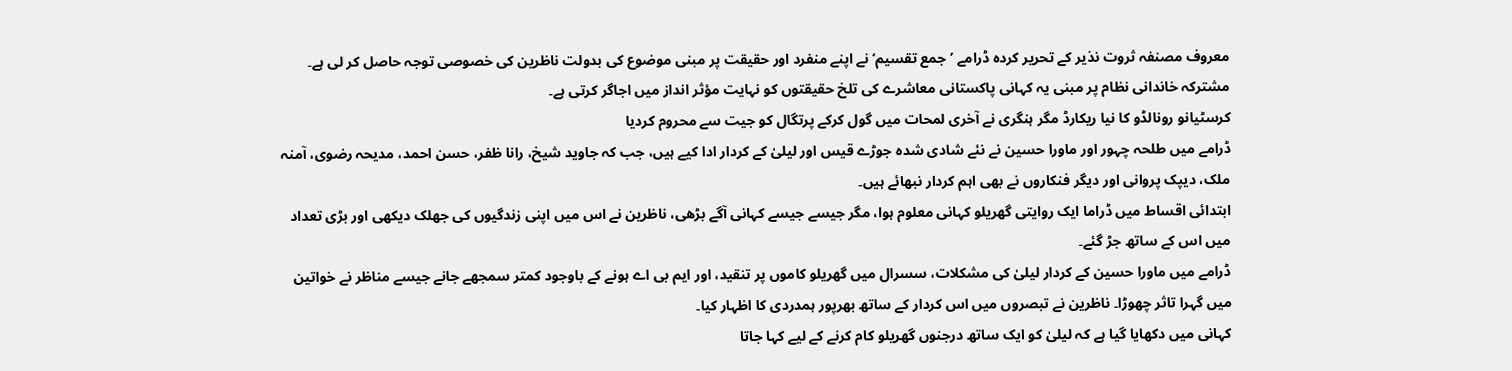معروف مصنفہ ثروت نذیر کے تحریر کردہ ڈرامے ’جمع تقسیم‘ نے اپنے منفرد اور حقیقت پر مبنی موضوع کی بدولت ناظرین کی خصوصی توجہ حاصل کر لی ہے۔ مشترکہ خاندانی نظام پر مبنی یہ کہانی پاکستانی معاشرے کی تلخ حقیقتوں کو نہایت مؤثر انداز میں اجاگر کرتی ہے۔
کرسٹیانو رونالڈو کا نیا ریکارڈ مگر ہنگری نے آخری لمحات میں گول کرکے پرتگال کو جیت سے محروم کردیا
ڈرامے میں طلحہ چہور اور ماورا حسین نے نئے شادی شدہ جوڑے قیس اور لیلیٰ کے کردار ادا کیے ہیں، جب کہ جاوید شیخ، رانا ظفر، حسن احمد، مدیحہ رضوی، آمنہ ملک، دیپک پروانی اور دیگر فنکاروں نے بھی اہم کردار نبھائے ہیں۔
ابتدائی اقساط میں ڈراما ایک روایتی گھریلو کہانی معلوم ہوا، مگر جیسے جیسے کہانی آگے بڑھی، ناظرین نے اس میں اپنی زندگیوں کی جھلک دیکھی اور بڑی تعداد میں اس کے ساتھ جڑ گئے۔
ڈرامے میں ماورا حسین کے کردار لیلیٰ کی مشکلات، سسرال میں گھریلو کاموں پر تنقید، اور ایم بی اے ہونے کے باوجود کمتر سمجھے جانے جیسے مناظر نے خواتین میں گہرا تاثر چھوڑا۔ ناظرین نے تبصروں میں اس کردار کے ساتھ بھرپور ہمدردی کا اظہار کیا۔
کہانی میں دکھایا گیا ہے کہ لیلیٰ کو ایک ساتھ درجنوں گھریلو کام کرنے کے لیے کہا جاتا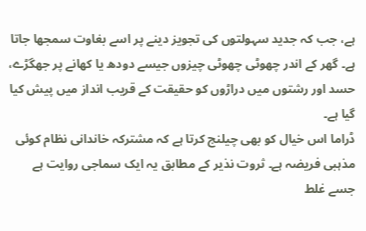ہے، جب کہ جدید سہولتوں کی تجویز دینے پر اسے بغاوت سمجھا جاتا ہے۔ گھر کے اندر چھوٹی چھوٹی چیزوں جیسے دودھ یا کھانے پر جھگڑے، حسد اور رشتوں میں دراڑوں کو حقیقت کے قریب انداز میں پیش کیا گیا ہے۔
ڈراما اس خیال کو بھی چیلنج کرتا ہے کہ مشترکہ خاندانی نظام کوئی مذہبی فریضہ ہے۔ ثروت نذیر کے مطابق یہ ایک سماجی روایت ہے جسے غلط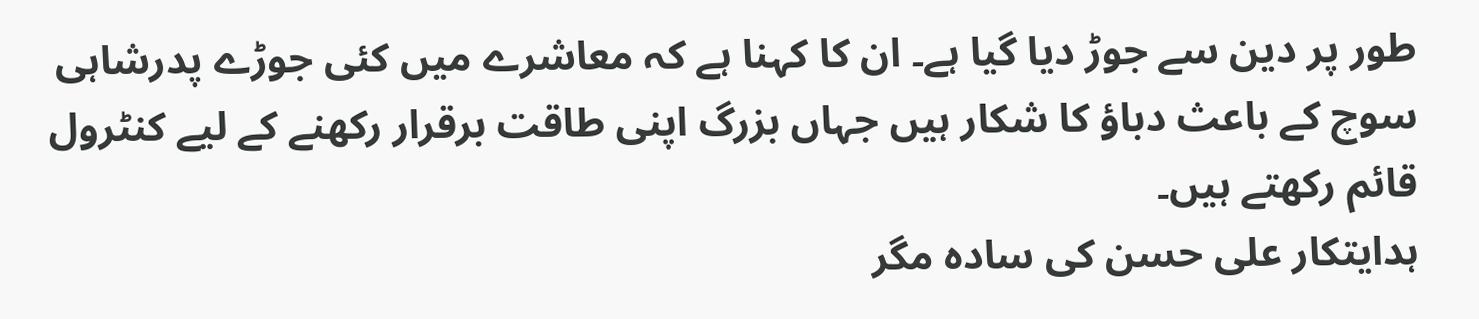طور پر دین سے جوڑ دیا گیا ہے۔ ان کا کہنا ہے کہ معاشرے میں کئی جوڑے پدرشاہی سوچ کے باعث دباؤ کا شکار ہیں جہاں بزرگ اپنی طاقت برقرار رکھنے کے لیے کنٹرول قائم رکھتے ہیں۔
ہدایتکار علی حسن کی سادہ مگر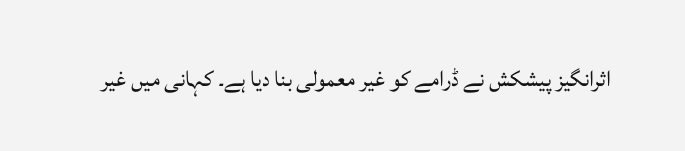اثرانگیز پیشکش نے ڈرامے کو غیر معمولی بنا دیا ہے۔ کہانی میں غیر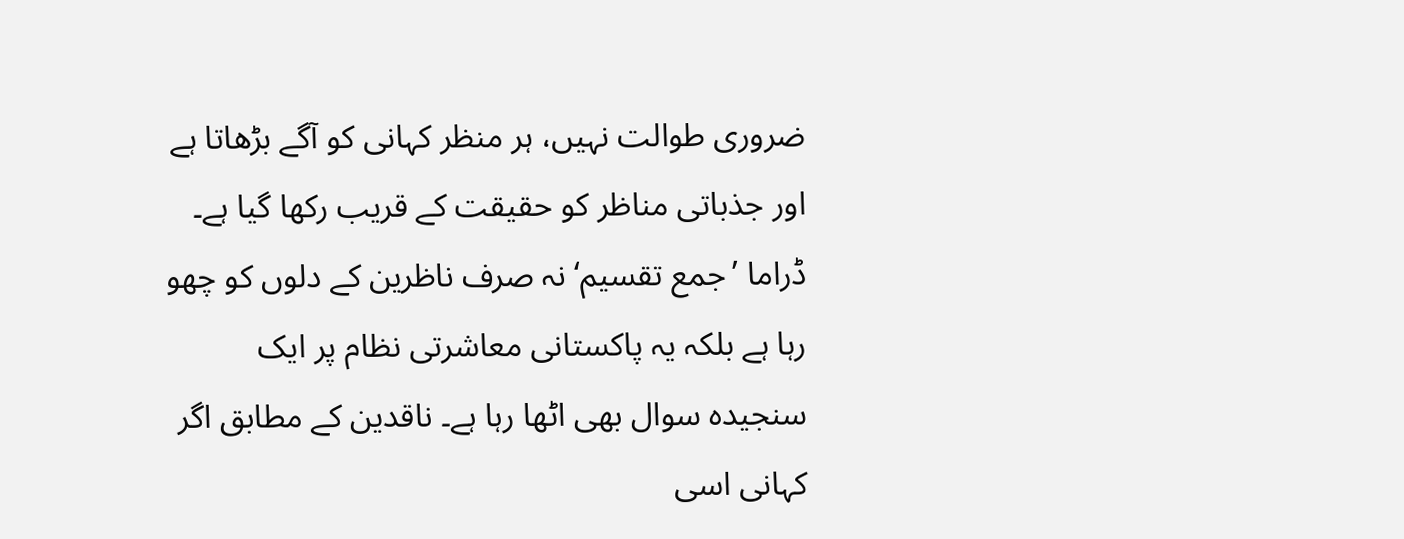ضروری طوالت نہیں، ہر منظر کہانی کو آگے بڑھاتا ہے اور جذباتی مناظر کو حقیقت کے قریب رکھا گیا ہے۔
ڈراما ’جمع تقسیم‘ نہ صرف ناظرین کے دلوں کو چھو رہا ہے بلکہ یہ پاکستانی معاشرتی نظام پر ایک سنجیدہ سوال بھی اٹھا رہا ہے۔ ناقدین کے مطابق اگر کہانی اسی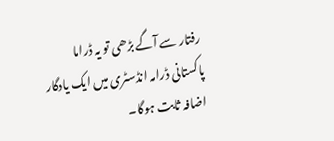رفتار سے آگے بڑھی تو یہ ڈراما پاکستانی ڈرامہ انڈسٹری میں ایک یادگار اضافہ ثابت ہوگا۔